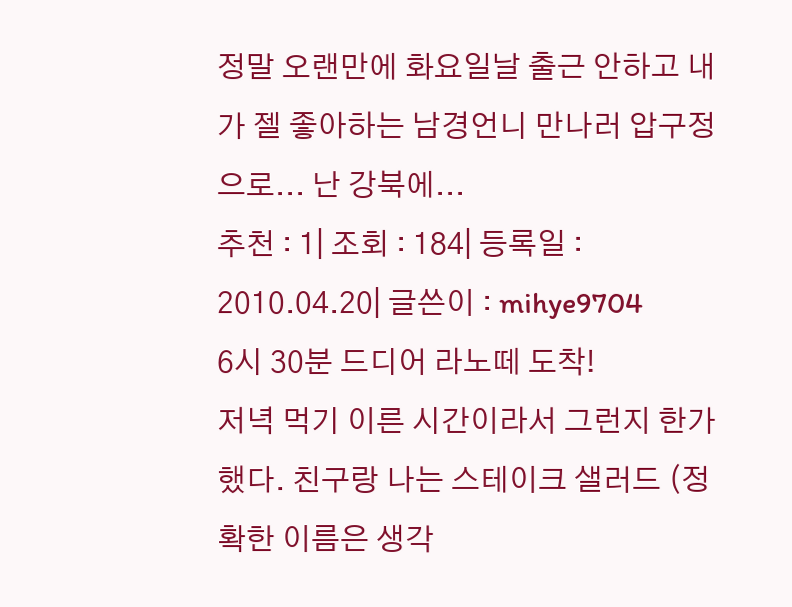정말 오랜만에 화요일날 출근 안하고 내가 젤 좋아하는 남경언니 만나러 압구정으로... 난 강북에...
추천 : 1| 조회 : 184| 등록일 : 2010.04.20| 글쓴이 : mihye9704
6시 30분 드디어 라노떼 도착!
저녁 먹기 이른 시간이라서 그런지 한가했다. 친구랑 나는 스테이크 샐러드 (정확한 이름은 생각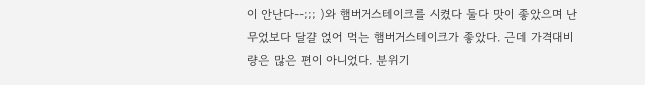이 안난다--;;; )와 햄버거스테이크를 시켰다 둘다 맛이 좋았으며 난 무었보다 달걀 얹어 먹는 햄버거스테이크가 좋았다. 근데 가격대비 량은 많은 편이 아니었다. 분위기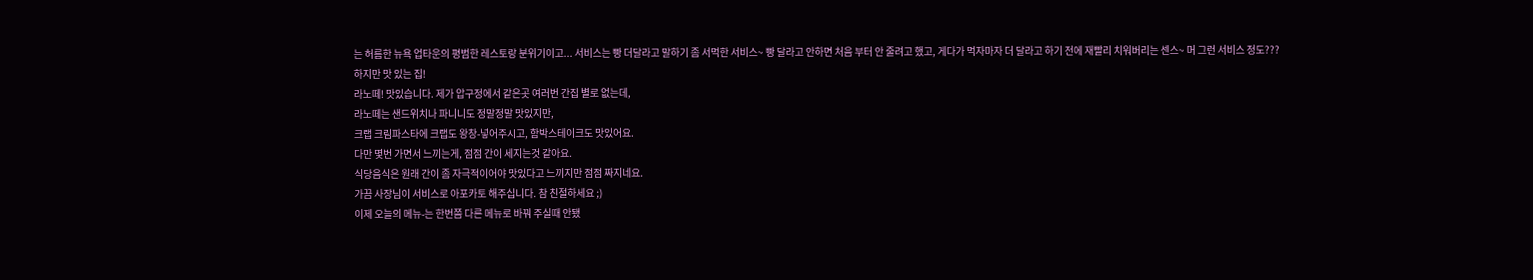는 허름한 뉴욕 업타운의 평범한 레스토랑 분위기이고... 서비스는 빵 더달라고 말하기 좀 서먹한 서비스~ 빵 달라고 안하면 처음 부터 안 줄려고 했고, 게다가 먹자마자 더 달라고 하기 전에 재빨리 치워버리는 센스~ 머 그런 서비스 정도???
하지만 맛 있는 집!
라노떼! 맛있습니다. 제가 압구정에서 같은곳 여러번 간집 별로 없는데,
라노떼는 샌드위치나 파니니도 정말정말 맛있지만,
크랩 크림파스타에 크랩도 왕창-넣어주시고, 함박스테이크도 맛있어요.
다만 몇번 가면서 느끼는게, 점점 간이 세지는것 같아요.
식당음식은 원래 간이 좀 자극적이어야 맛있다고 느끼지만 점점 짜지네요.
가끔 사장님이 서비스로 아포카토 해주십니다. 참 친절하세요 ;)
이제 오늘의 메뉴-는 한번쯤 다른 메뉴로 바꿔 주실때 안됐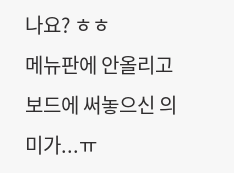나요? ㅎㅎ
메뉴판에 안올리고 보드에 써놓으신 의미가...ㅠ